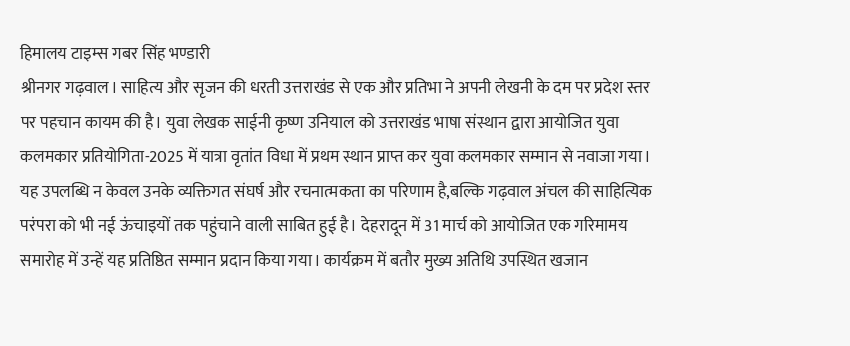हिमालय टाइम्स गबर सिंह भण्डारी
श्रीनगर गढ़वाल। साहित्य और सृजन की धरती उत्तराखंड से एक और प्रतिभा ने अपनी लेखनी के दम पर प्रदेश स्तर पर पहचान कायम की है। युवा लेखक साईनी कृष्ण उनियाल को उत्तराखंड भाषा संस्थान द्वारा आयोजित युवा कलमकार प्रतियोगिता-2025 में यात्रा वृतांत विधा में प्रथम स्थान प्राप्त कर युवा कलमकार सम्मान से नवाजा गया। यह उपलब्धि न केवल उनके व्यक्तिगत संघर्ष और रचनात्मकता का परिणाम है,बल्कि गढ़वाल अंचल की साहित्यिक परंपरा को भी नई ऊंचाइयों तक पहुंचाने वाली साबित हुई है। देहरादून में 31 मार्च को आयोजित एक गरिमामय समारोह में उन्हें यह प्रतिष्ठित सम्मान प्रदान किया गया। कार्यक्रम में बतौर मुख्य अतिथि उपस्थित खजान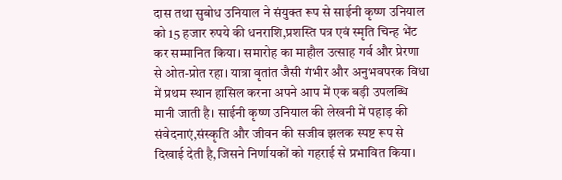दास तथा सुबोध उनियाल ने संयुक्त रूप से साईनी कृष्ण उनियाल को 15 हजार रुपये की धनराशि,प्रशस्ति पत्र एवं स्मृति चिन्ह भेंट कर सम्मानित किया। समारोह का माहौल उत्साह गर्व और प्रेरणा से ओत-प्रोत रहा। यात्रा वृतांत जैसी गंभीर और अनुभवपरक विधा में प्रथम स्थान हासिल करना अपने आप में एक बड़ी उपलब्धि मानी जाती है। साईनी कृष्ण उनियाल की लेखनी में पहाड़ की संवेदनाएं,संस्कृति और जीवन की सजीव झलक स्पष्ट रूप से दिखाई देती है,जिसने निर्णायकों को गहराई से प्रभावित किया।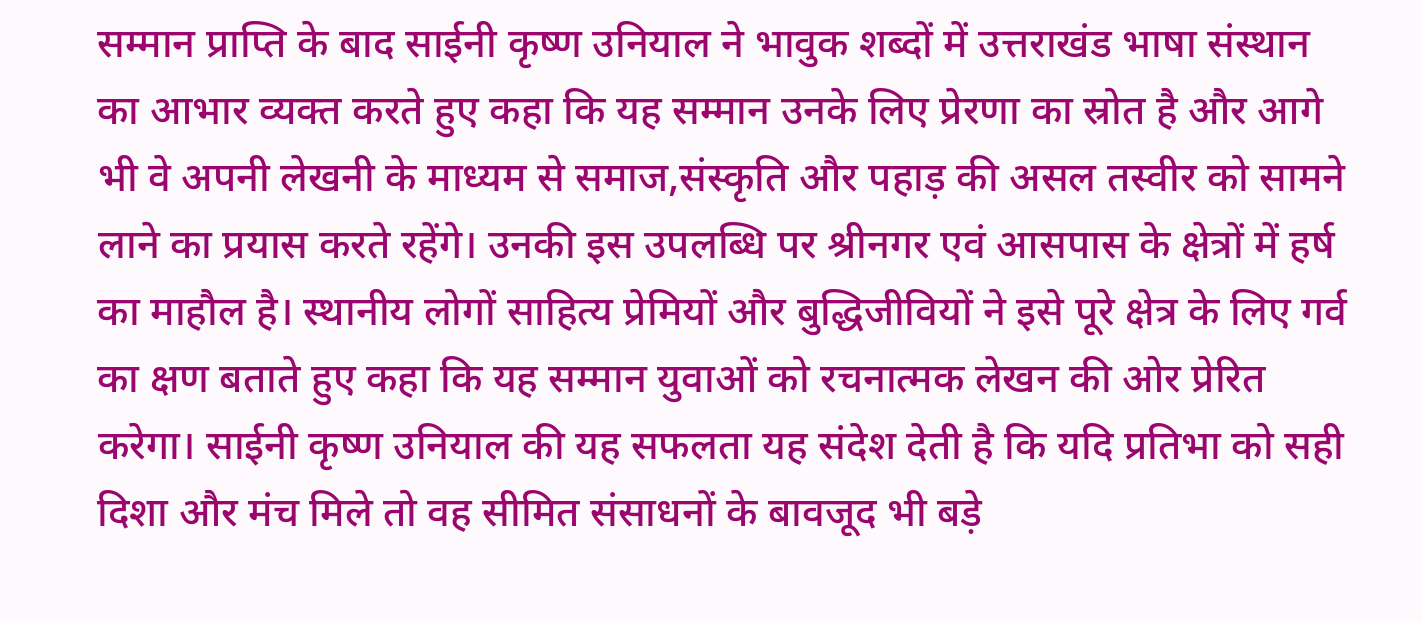सम्मान प्राप्ति के बाद साईनी कृष्ण उनियाल ने भावुक शब्दों में उत्तराखंड भाषा संस्थान का आभार व्यक्त करते हुए कहा कि यह सम्मान उनके लिए प्रेरणा का स्रोत है और आगे भी वे अपनी लेखनी के माध्यम से समाज,संस्कृति और पहाड़ की असल तस्वीर को सामने लाने का प्रयास करते रहेंगे। उनकी इस उपलब्धि पर श्रीनगर एवं आसपास के क्षेत्रों में हर्ष का माहौल है। स्थानीय लोगों साहित्य प्रेमियों और बुद्धिजीवियों ने इसे पूरे क्षेत्र के लिए गर्व का क्षण बताते हुए कहा कि यह सम्मान युवाओं को रचनात्मक लेखन की ओर प्रेरित करेगा। साईनी कृष्ण उनियाल की यह सफलता यह संदेश देती है कि यदि प्रतिभा को सही दिशा और मंच मिले तो वह सीमित संसाधनों के बावजूद भी बड़े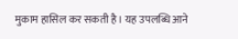मुकाम हासिल कर सकती है। यह उपलब्धि आने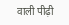वाली पीढ़ी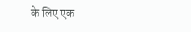के लिए एक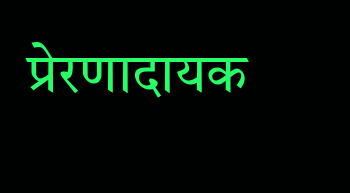प्रेरणादायक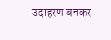उदाहरण बनकर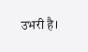उभरी है।